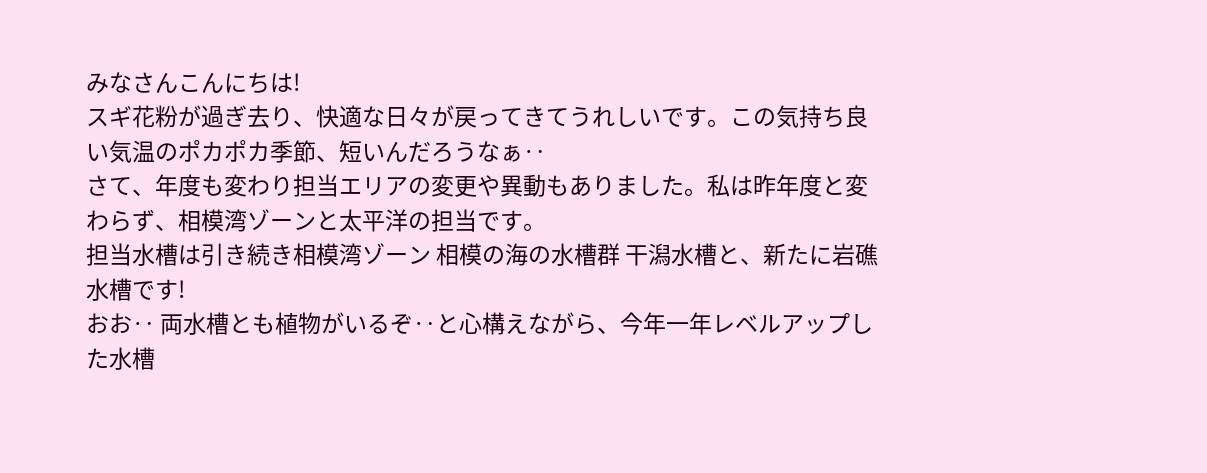みなさんこんにちは!
スギ花粉が過ぎ去り、快適な日々が戻ってきてうれしいです。この気持ち良い気温のポカポカ季節、短いんだろうなぁ‥
さて、年度も変わり担当エリアの変更や異動もありました。私は昨年度と変わらず、相模湾ゾーンと太平洋の担当です。
担当水槽は引き続き相模湾ゾーン 相模の海の水槽群 干潟水槽と、新たに岩礁水槽です!
おお‥ 両水槽とも植物がいるぞ‥と心構えながら、今年一年レベルアップした水槽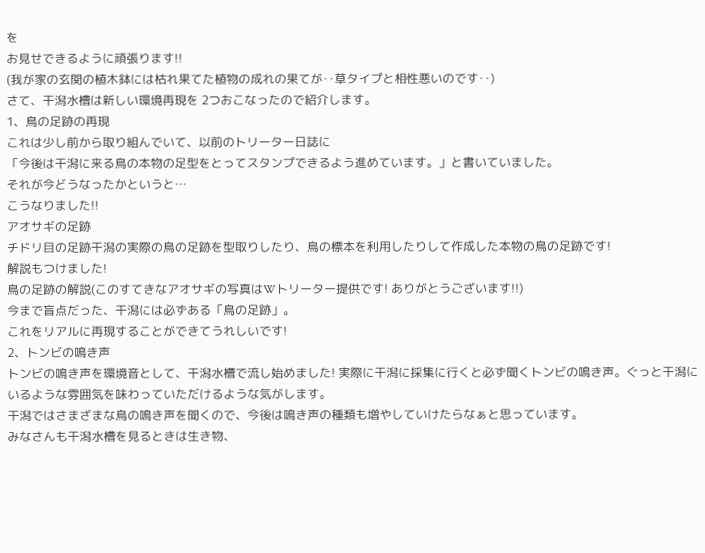を
お見せできるように頑張ります!!
(我が家の玄関の植木鉢には枯れ果てた植物の成れの果てが‥草タイプと相性悪いのです‥)
さて、干潟水槽は新しい環境再現を 2つおこなったので紹介します。
1、鳥の足跡の再現
これは少し前から取り組んでいて、以前のトリーター日誌に
「今後は干潟に来る鳥の本物の足型をとってスタンプできるよう進めています。」と書いていました。
それが今どうなったかというと…
こうなりました!!
アオサギの足跡
チドリ目の足跡干潟の実際の鳥の足跡を型取りしたり、鳥の標本を利用したりして作成した本物の鳥の足跡です!
解説もつけました!
鳥の足跡の解説(このすてきなアオサギの写真はWトリーター提供です! ありがとうございます!!)
今まで盲点だった、干潟には必ずある「鳥の足跡」。
これをリアルに再現することができてうれしいです!
2、トンビの鳴き声
トンビの鳴き声を環境音として、干潟水槽で流し始めました! 実際に干潟に採集に行くと必ず聞くトンビの鳴き声。ぐっと干潟にいるような雰囲気を味わっていただけるような気がします。
干潟ではさまざまな鳥の鳴き声を聞くので、今後は鳴き声の種類も増やしていけたらなぁと思っています。
みなさんも干潟水槽を見るときは生き物、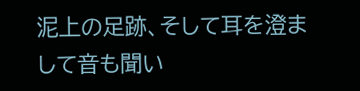泥上の足跡、そして耳を澄まして音も聞い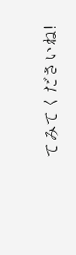てみてくださいね!